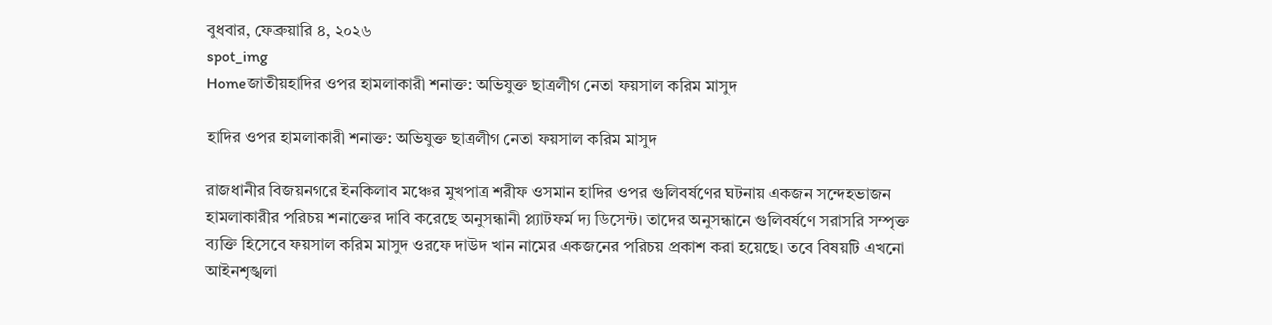বুধবার, ফেব্রুয়ারি ৪, ২০২৬
spot_img
Homeজাতীয়হাদির ওপর হামলাকারী শনাক্ত: অভিযুক্ত ছাত্রলীগ নেতা ফয়সাল করিম মাসুদ

হাদির ওপর হামলাকারী শনাক্ত: অভিযুক্ত ছাত্রলীগ নেতা ফয়সাল করিম মাসুদ

রাজধানীর বিজয়নগরে ইনকিলাব মঞ্চের মুখপাত্র শরীফ ওসমান হাদির ওপর গুলিবর্ষণের ঘটনায় একজন সন্দেহভাজন হামলাকারীর পরিচয় শনাক্তের দাবি করেছে অনুসন্ধানী প্ল্যাটফর্ম দ্য ডিসেন্ট। তাদের অনুসন্ধানে গুলিবর্ষণে সরাসরি সম্পৃক্ত ব্যক্তি হিসেবে ফয়সাল করিম মাসুদ ওরফে দাউদ খান নামের একজনের পরিচয় প্রকাশ করা হয়েছে। তবে বিষয়টি এখনো আইনশৃঙ্খলা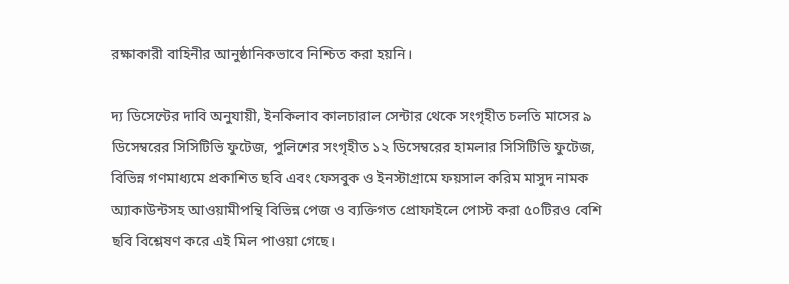রক্ষাকারী বাহিনীর আনুষ্ঠানিকভাবে নিশ্চিত করা হয়নি।

দ্য ডিসেন্টের দাবি অনুযায়ী, ইনকিলাব কালচারাল সেন্টার থেকে সংগৃহীত চলতি মাসের ৯ ডিসেম্বরের সিসিটিভি ফুটেজ, পুলিশের সংগৃহীত ১২ ডিসেম্বরের হামলার সিসিটিভি ফুটেজ, বিভিন্ন গণমাধ্যমে প্রকাশিত ছবি এবং ফেসবুক ও ইনস্টাগ্রামে ফয়সাল করিম মাসুদ নামক অ্যাকাউন্টসহ আওয়ামীপন্থি বিভিন্ন পেজ ও ব্যক্তিগত প্রোফাইলে পোস্ট করা ৫০টিরও বেশি ছবি বিশ্লেষণ করে এই মিল পাওয়া গেছে।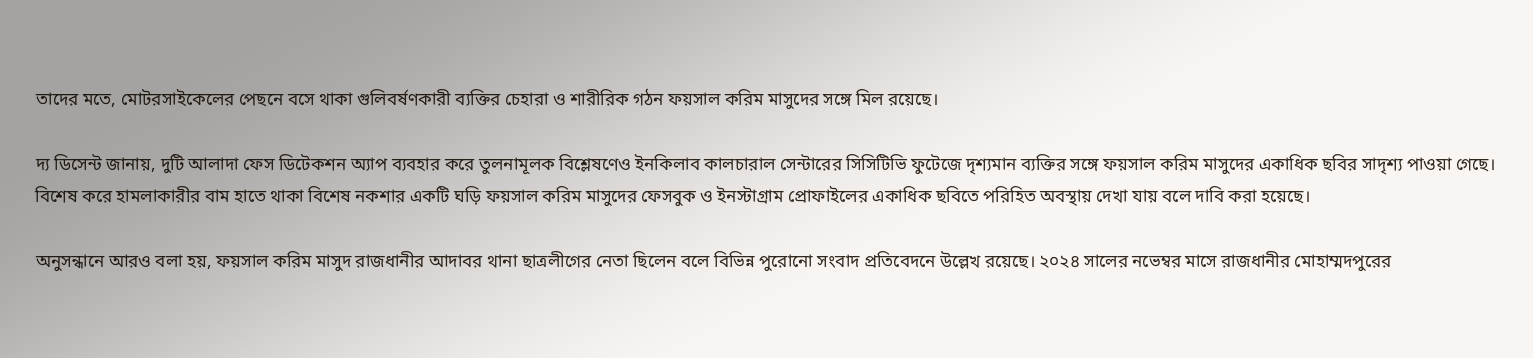তাদের মতে, মোটরসাইকেলের পেছনে বসে থাকা গুলিবর্ষণকারী ব্যক্তির চেহারা ও শারীরিক গঠন ফয়সাল করিম মাসুদের সঙ্গে মিল রয়েছে।

দ্য ডিসেন্ট জানায়, দুটি আলাদা ফেস ডিটেকশন অ্যাপ ব্যবহার করে তুলনামূলক বিশ্লেষণেও ইনকিলাব কালচারাল সেন্টারের সিসিটিভি ফুটেজে দৃশ্যমান ব্যক্তির সঙ্গে ফয়সাল করিম মাসুদের একাধিক ছবির সাদৃশ্য পাওয়া গেছে। বিশেষ করে হামলাকারীর বাম হাতে থাকা বিশেষ নকশার একটি ঘড়ি ফয়সাল করিম মাসুদের ফেসবুক ও ইনস্টাগ্রাম প্রোফাইলের একাধিক ছবিতে পরিহিত অবস্থায় দেখা যায় বলে দাবি করা হয়েছে।

অনুসন্ধানে আরও বলা হয়, ফয়সাল করিম মাসুদ রাজধানীর আদাবর থানা ছাত্রলীগের নেতা ছিলেন বলে বিভিন্ন পুরোনো সংবাদ প্রতিবেদনে উল্লেখ রয়েছে। ২০২৪ সালের নভেম্বর মাসে রাজধানীর মোহাম্মদপুরের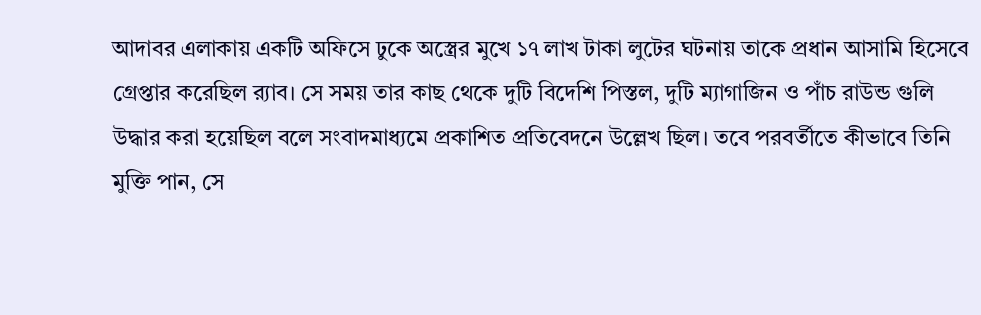আদাবর এলাকায় একটি অফিসে ঢুকে অস্ত্রের মুখে ১৭ লাখ টাকা লুটের ঘটনায় তাকে প্রধান আসামি হিসেবে গ্রেপ্তার করেছিল র‌্যাব। সে সময় তার কাছ থেকে দুটি বিদেশি পিস্তল, দুটি ম্যাগাজিন ও পাঁচ রাউন্ড গুলি উদ্ধার করা হয়েছিল বলে সংবাদমাধ্যমে প্রকাশিত প্রতিবেদনে উল্লেখ ছিল। তবে পরবর্তীতে কীভাবে তিনি মুক্তি পান, সে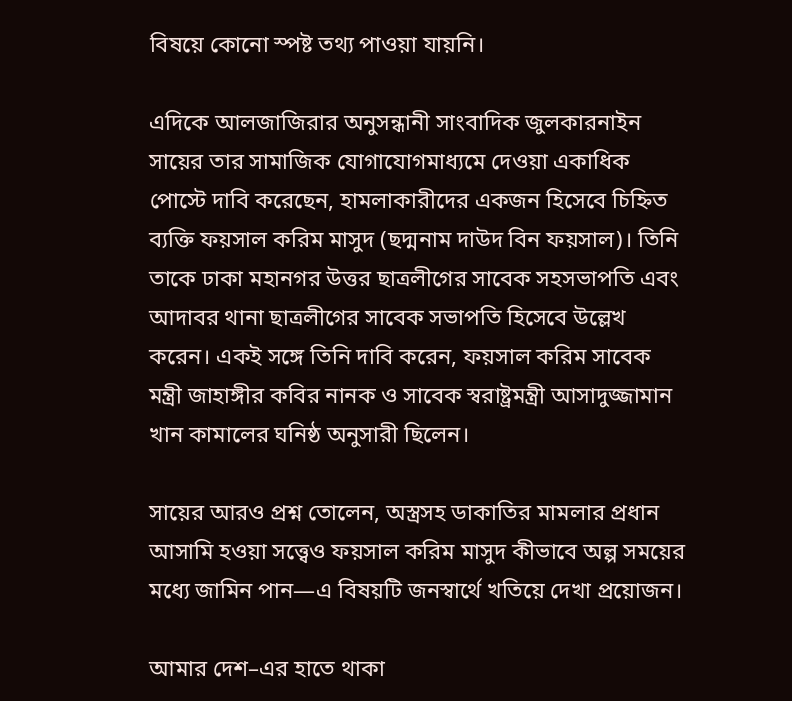বিষয়ে কোনো স্পষ্ট তথ্য পাওয়া যায়নি।

এদিকে আলজাজিরার অনুসন্ধানী সাংবাদিক জুলকারনাইন সায়ের তার সামাজিক যোগাযোগমাধ্যমে দেওয়া একাধিক পোস্টে দাবি করেছেন, হামলাকারীদের একজন হিসেবে চিহ্নিত ব্যক্তি ফয়সাল করিম মাসুদ (ছদ্মনাম দাউদ বিন ফয়সাল)। তিনি তাকে ঢাকা মহানগর উত্তর ছাত্রলীগের সাবেক সহসভাপতি এবং আদাবর থানা ছাত্রলীগের সাবেক সভাপতি হিসেবে উল্লেখ করেন। একই সঙ্গে তিনি দাবি করেন, ফয়সাল করিম সাবেক মন্ত্রী জাহাঙ্গীর কবির নানক ও সাবেক স্বরাষ্ট্রমন্ত্রী আসাদুজ্জামান খান কামালের ঘনিষ্ঠ অনুসারী ছিলেন।

সায়ের আরও প্রশ্ন তোলেন, অস্ত্রসহ ডাকাতির মামলার প্রধান আসামি হওয়া সত্ত্বেও ফয়সাল করিম মাসুদ কীভাবে অল্প সময়ের মধ্যে জামিন পান—এ বিষয়টি জনস্বার্থে খতিয়ে দেখা প্রয়োজন।

আমার দেশ–এর হাতে থাকা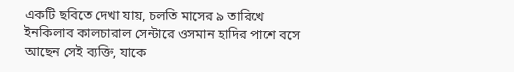একটি ছবিতে দেখা যায়, চলতি মাসের ৯ তারিখে ইনকিলাব কালচারাল সেন্টারে ওসমান হাদির পাশে বসে আছেন সেই ব্যক্তি, যাকে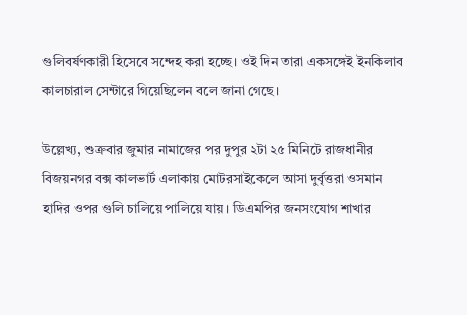গুলিবর্ষণকারী হিসেবে সন্দেহ করা হচ্ছে। ওই দিন তারা একসঙ্গেই ইনকিলাব কালচারাল সেন্টারে গিয়েছিলেন বলে জানা গেছে।

উল্লেখ্য, শুক্রবার জুমার নামাজের পর দুপুর ২টা ২৫ মিনিটে রাজধানীর বিজয়নগর বক্স কালভার্ট এলাকায় মোটরসাইকেলে আসা দুর্বৃত্তরা ওসমান হাদির ওপর গুলি চালিয়ে পালিয়ে যায়। ডিএমপির জনসংযোগ শাখার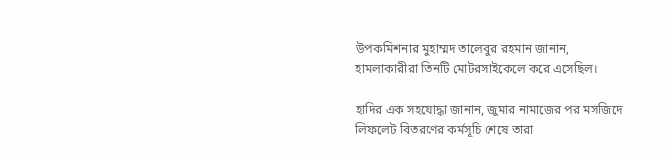উপকমিশনার মুহাম্মদ তালেবুর রহমান জানান, হামলাকারীরা তিনটি মোটরসাইকেলে করে এসেছিল।

হাদির এক সহযোদ্ধা জানান, জুমার নামাজের পর মসজিদে লিফলেট বিতরণের কর্মসূচি শেষে তারা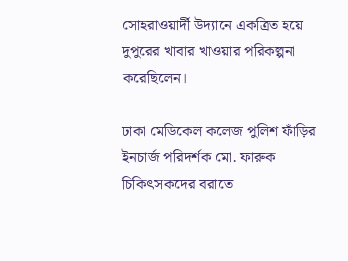সোহরাওয়ার্দী উদ্যানে একত্রিত হয়ে দুপুরের খাবার খাওয়ার পরিকল্পনা করেছিলেন।

ঢাকা মেডিকেল কলেজ পুলিশ ফাঁড়ির ইনচার্জ পরিদর্শক মো. ফারুক চিকিৎসকদের বরাতে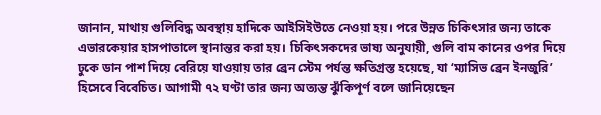জানান, মাথায় গুলিবিদ্ধ অবস্থায় হাদিকে আইসিইউতে নেওয়া হয়। পরে উন্নত চিকিৎসার জন্য তাকে এভারকেয়ার হাসপাতালে স্থানান্তর করা হয়। চিকিৎসকদের ভাষ্য অনুযায়ী, গুলি বাম কানের ওপর দিয়ে ঢুকে ডান পাশ দিয়ে বেরিয়ে যাওয়ায় তার ব্রেন স্টেম পর্যন্ত ক্ষতিগ্রস্ত হয়েছে, যা ‘ম্যাসিভ ব্রেন ইনজুরি’ হিসেবে বিবেচিত। আগামী ৭২ ঘণ্টা তার জন্য অত্যন্ত ঝুঁকিপূর্ণ বলে জানিয়েছেন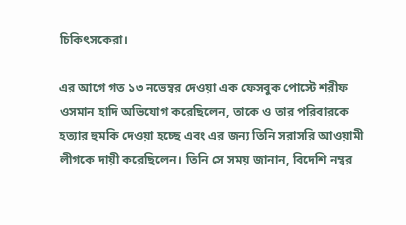চিকিৎসকেরা।

এর আগে গত ১৩ নভেম্বর দেওয়া এক ফেসবুক পোস্টে শরীফ ওসমান হাদি অভিযোগ করেছিলেন, তাকে ও তার পরিবারকে হত্যার হুমকি দেওয়া হচ্ছে এবং এর জন্য তিনি সরাসরি আওয়ামী লীগকে দায়ী করেছিলেন। তিনি সে সময় জানান, বিদেশি নম্বর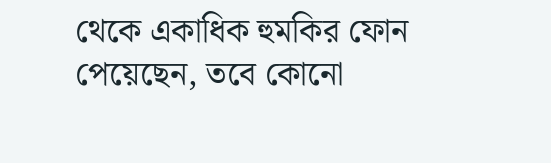থেকে একাধিক হুমকির ফোন পেয়েছেন, তবে কোনো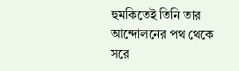হুমকিতেই তিনি তার আন্দোলনের পথ থেকে সরে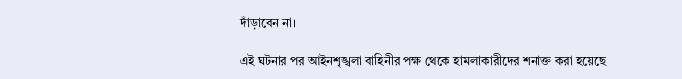দাঁড়াবেন না।

এই ঘটনার পর আইনশৃঙ্খলা বাহিনীর পক্ষ থেকে হামলাকারীদের শনাক্ত করা হয়েছে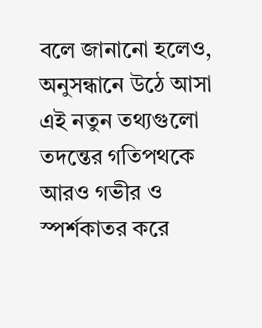বলে জানানো হলেও, অনুসন্ধানে উঠে আসা এই নতুন তথ্যগুলো তদন্তের গতিপথকে আরও গভীর ও স্পর্শকাতর করে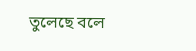তুলেছে বলে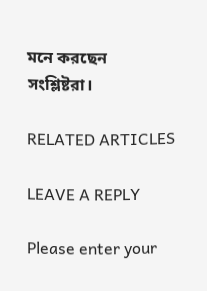মনে করছেন সংশ্লিষ্টরা।

RELATED ARTICLES

LEAVE A REPLY

Please enter your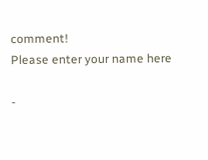comment!
Please enter your name here

-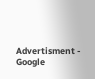Advertisment -
Google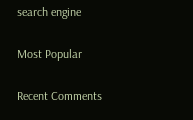search engine

Most Popular

Recent Comments